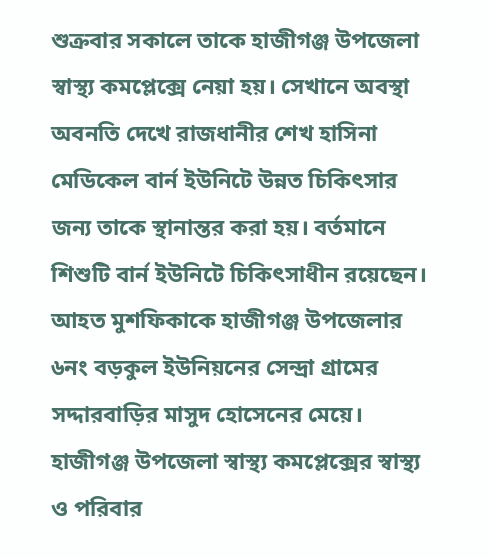শুক্রবার সকালে তাকে হাজীগঞ্জ উপজেলা স্বাস্থ্য কমপ্লেক্সে নেয়া হয়। সেখানে অবস্থা অবনতি দেখে রাজধানীর শেখ হাসিনা মেডিকেল বার্ন ইউনিটে উন্নত চিকিৎসার জন্য তাকে স্থানান্তর করা হয়। বর্তমানে শিশুটি বার্ন ইউনিটে চিকিৎসাধীন রয়েছেন।
আহত মুশফিকাকে হাজীগঞ্জ উপজেলার ৬নং বড়কুল ইউনিয়নের সেন্দ্রা গ্রামের সদ্দারবাড়ির মাসুদ হোসেনের মেয়ে।
হাজীগঞ্জ উপজেলা স্বাস্থ্য কমপ্লেক্সের স্বাস্থ্য ও পরিবার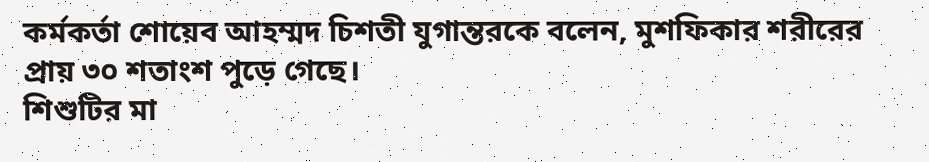কর্মকর্তা শোয়েব আহম্মদ চিশতী যুগান্তরকে বলেন, মুশফিকার শরীরের প্রায় ৩০ শতাংশ পুড়ে গেছে।
শিশুটির মা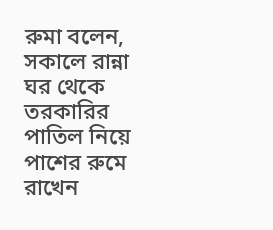রুমা বলেন, সকালে রান্না ঘর থেকে তরকারির পাতিল নিয়ে পাশের রুমে রাখেন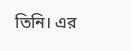তিনি। এর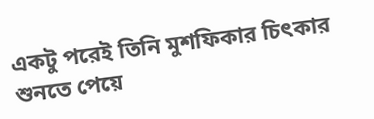একটু পরেই তিনি মুশফিকার চিৎকার শুনতে পেয়ে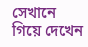সেখানে গিয়ে দেখেন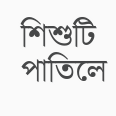শিশুটি পাতিলে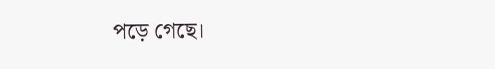পড়ে গেছে।